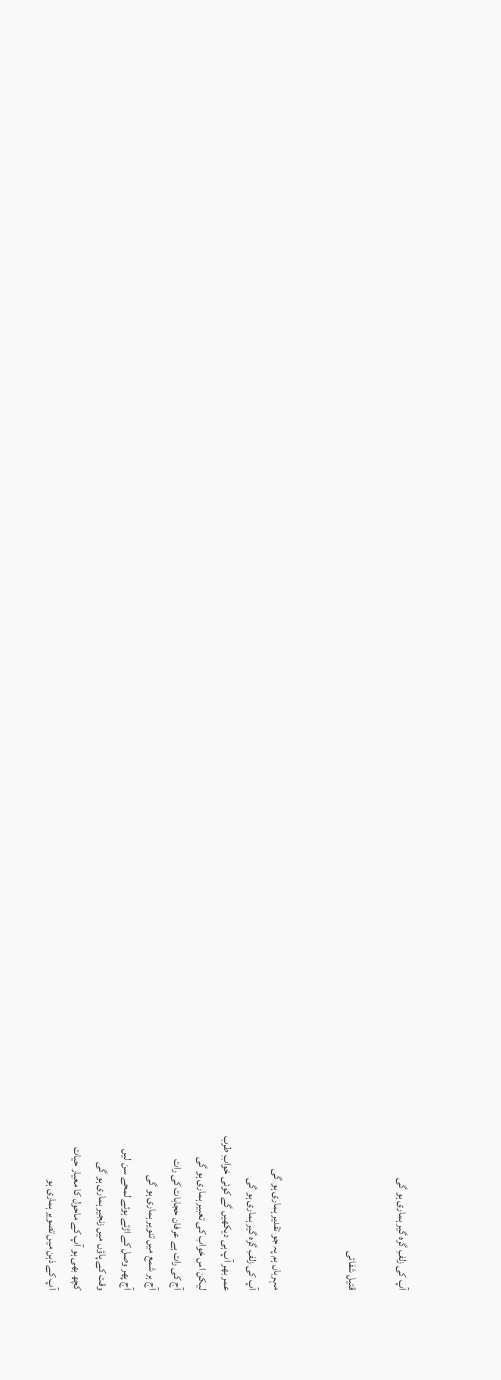آپ کی زلفِ گرہ گیر ہماری ہو گی

قتیل شفائی


مہرباں ہم پہ جو تقدیر ہماری ہو گی
آپ کی زلفِ گرہ گیر ہماری ہو گی
عمر بھر آپ ہی دیکھیں گے کوئی خوابِ طرب
لیکن اس خواب کی تعبیر ہماری ہو گی
آج کی رات ہے عرفان حجابات کی رات
آج ہر شمع میں تنویر ہماری ہو گی
آج پھر وصل کے اڑتے ہوئے لمحے سن لیں
وقت کے پاؤں میں زنجیر ہماری ہو گی
کچھ بھی ہو آپ کے ماحول کا معیار حیات
آپ کے ذہن میں تصویر ہماری ہو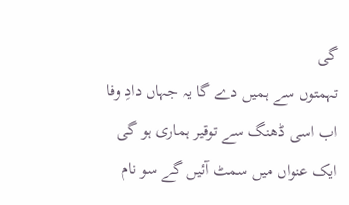گی
تہمتوں سے ہمیں دے گا یہ جہاں دادِ وفا
اب اسی ڈھنگ سے توقیر ہماری ہو گی
ایک عنواں میں سمٹ آئیں گے سو نام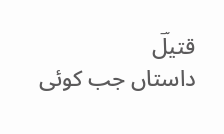قتیلؔ
داستاں جب کوئی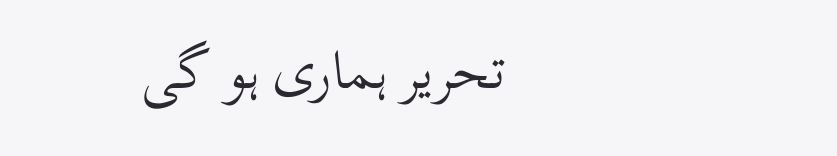تحریر ہماری ہو گی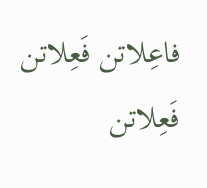فاعِلاتن فَعِلاتن فَعِلاتن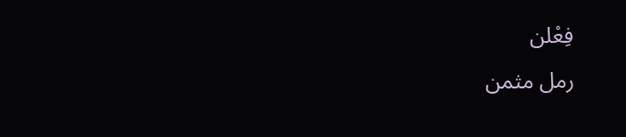فِعْلن
رمل مثمن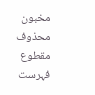مخبون محذوف مقطوع
فہرست